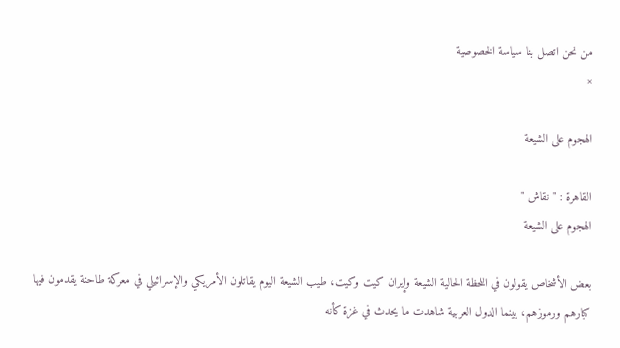من نحن اتصل بنا سياسة الخصوصية
×

الهجوم على الشيعة

القاهرة : " نقاش "
الهجوم على الشيعة

بعض الأشخاص يقولون في اللحظة الحالية الشيعة وإيران كيت وكيت، طيب الشيعة اليوم يقاتلون الأمريكي والإسرائيلي في معركة طاحنة يقدمون فيها كبارهم ورموزهم، بينما الدول العربية شاهدت ما يحدث في غزة كأنه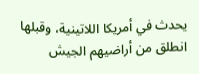يحدث في أمريكا اللاتينية، وقبلها انطلق من أراضيهم الجيش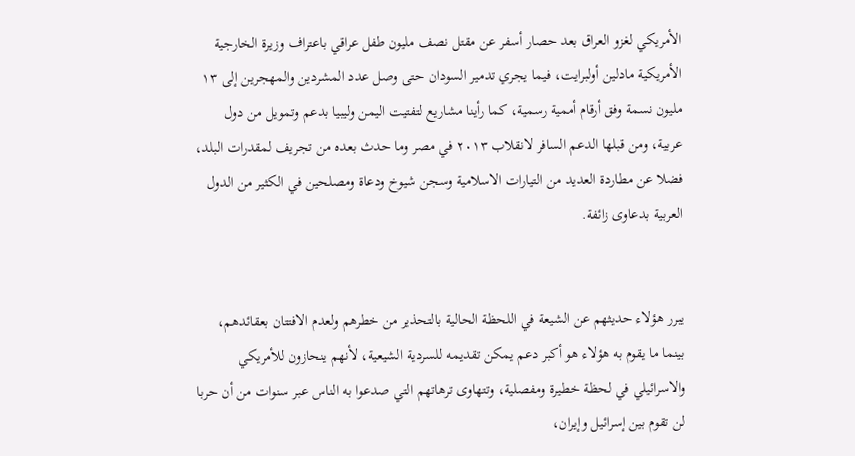الأمريكي لغزو العراق بعد حصار أسفر عن مقتل نصف مليون طفل عراقي باعتراف وزيرة الخارجية الأمريكية مادلين أولبرايت، فيما يجري تدمير السودان حتى وصل عدد المشردين والمهجرين إلى ١٣ مليون نسمة وفق أرقام أممية رسمية، كما رأينا مشاريع لتفتيت اليمن وليبيا بدعم وتمويل من دول عربية، ومن قبلها الدعم السافر لانقلاب ٢٠١٣ في مصر وما حدث بعده من تجريف لمقدرات البلد، فضلا عن مطاردة العديد من التيارات الاسلامية وسجن شيوخ ودعاة ومصلحين في الكثير من الدول العربية بدعاوى زائفة.


يبرر هؤلاء حديثهم عن الشيعة في اللحظة الحالية بالتحذير من خطرهم ولعدم الافتتان بعقائدهم، بينما ما يقوم به هؤلاء هو أكبر دعم يمكن تقديمه للسردية الشيعية، لأنهم ينحازون للأمريكي والاسرائيلي في لحظة خطيرة ومفصلية، وتتهاوى ترهاتهم التي صدعوا به الناس عبر سنوات من أن حربا لن تقوم بين إسرائيل وإيران،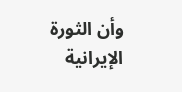وأن الثورة الإيرانية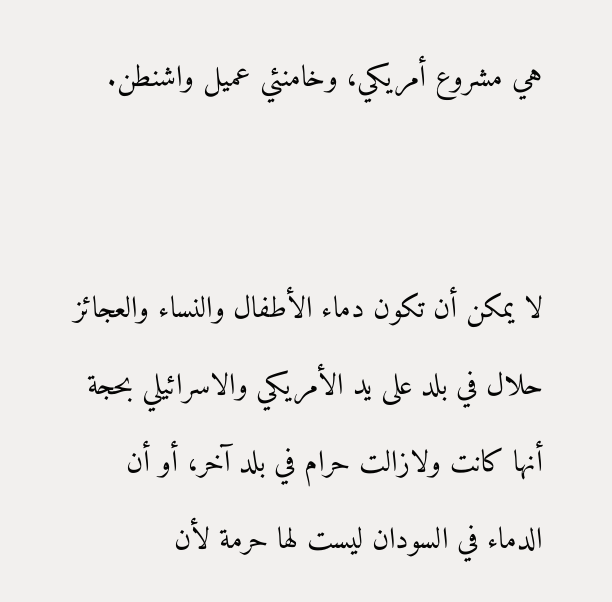هي مشروع أمريكي، وخامنئي عميل واشنطن.


لا يمكن أن تكون دماء الأطفال والنساء والعجائز حلال في بلد على يد الأمريكي والاسرائيلي بحجة أنها كانت ولازالت حرام في بلد آخر، أو أن الدماء في السودان ليست لها حرمة لأن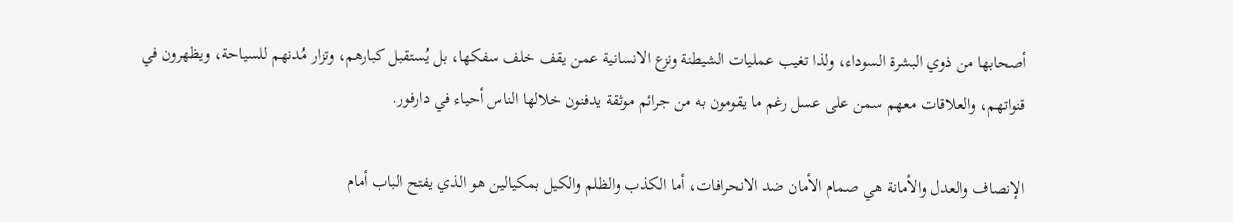أصحابها من ذوي البشرة السوداء، ولذا تغيب عمليات الشيطنة ونزع الانسانية عمن يقف خلف سفكها، بل يُستقبل كبارهم، وتزار مُدنهم للسياحة، ويظهرون في قنواتهم، والعلاقات معهم سمن على عسل رغم ما يقومون به من جرائم موثقة يدفنون خلالها الناس أحياء في دارفور.

الإنصاف والعدل والأمانة هي صمام الأمان ضد الانحرافات، أما الكذب والظلم والكيل بمكيالين هو الذي يفتح الباب أمام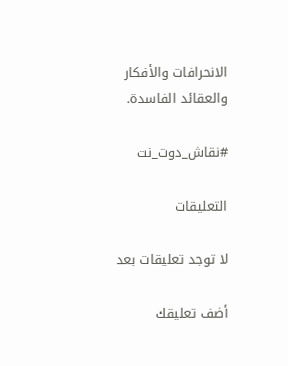الانحرافات والأفكار والعقائد الفاسدة.

#نقاش_دوت_نت

التعليقات

لا توجد تعليقات بعد

أضف تعليقك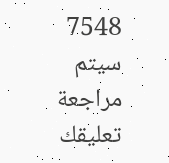7548
سيتم مراجعة تعليقك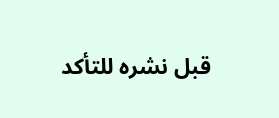قبل نشره للتأكد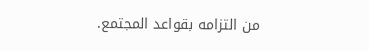من التزامه بقواعد المجتمع.